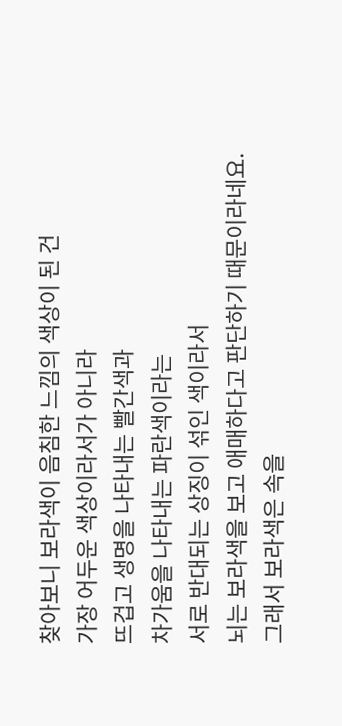찾아보니 보라색이 음침한 느낌의 색상이 된 건
가장 어두운 색상이라서가 아니라
뜨겁고 생명을 나타내는 빨간색과
차가움을 나타내는 파란색이라는
서로 반대되는 상징이 섞인 색이라서
뇌는 보라색을 보고 애매하다고 판단하기 때문이라네요.
그래서 보라색은 속을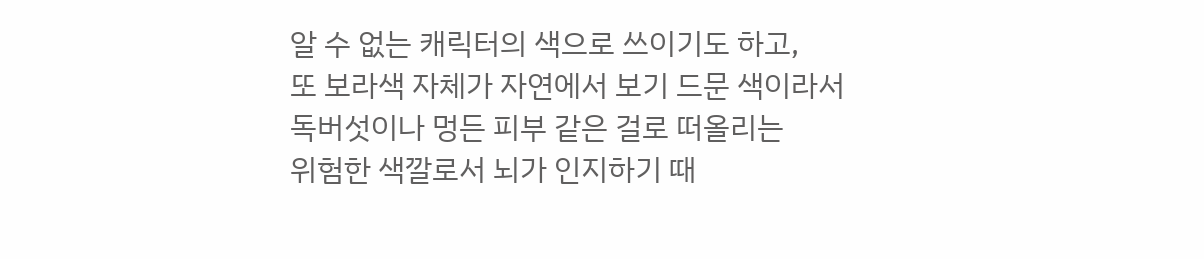알 수 없는 캐릭터의 색으로 쓰이기도 하고,
또 보라색 자체가 자연에서 보기 드문 색이라서
독버섯이나 멍든 피부 같은 걸로 떠올리는
위험한 색깔로서 뇌가 인지하기 때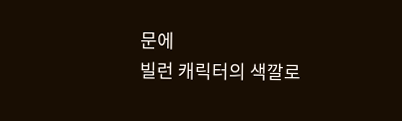문에
빌런 캐릭터의 색깔로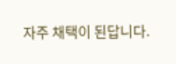자주 채택이 된답니다.